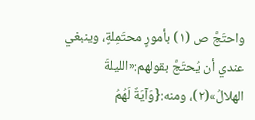واحتَجَّ ص (١) بأمورٍ محتَمِلةٍ، وينبغي عندي أن يُحتَجَّ بقولهم:«الليلةَ الهلالُ»(٢)، ومنه:{وَآيَةٌ لَهُمُ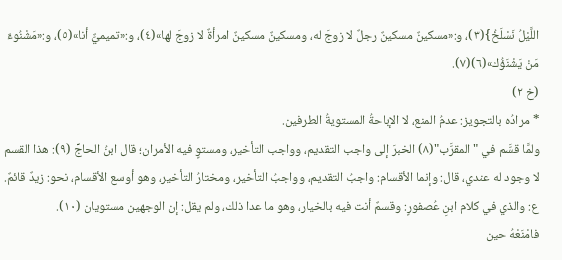اللَّيْلُ نَسْلَخُ}(٣)، و:«مسكينٌ مسكينٌ رجلٌ لا زوجَ له، ومسكينٌ مسكينٌ امرأةٌ لا زوجَ لها»(٤)، و:«تميميٌّ أنا»(٥)، و:«مَشْنُوءٌ مَنْ يَشْنَؤُك»(٦)(٧).
(خ ٢)
* مرادُه بالتجويز: عدمُ المنع، لا الإباحةُ المستويةُ الطرفين.
ولمَّا قسَّم في "المقرَّب"(٨) الخبرَ إلى واجب التقديم، وواجب التأخير، ومستوٍ فيه الأمران؛ قال ابنُ الحاجِّ (٩): هذا القسم لا وجود له عندي، قال: وإنما الأقسام: واجبُ التقديم، وواجبُ التأخير، ومختارُ التأخير، وهو أوسع الأقسام، نحو: زيدٌ قائمٌ.
ع: والذي في كلام ابنِ عُصفورٍ: وقسمٌ أنت فيه بالخيار، وهو ما عدا ذلك، ولم يقل: إن الوجهين مستويان (١٠).
فامْنَعْهُ حين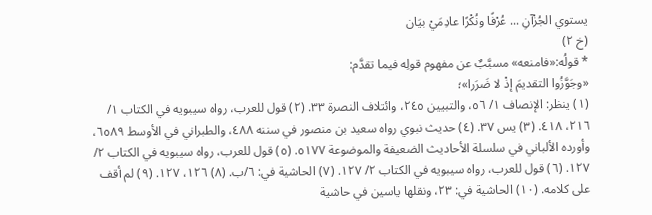يستوي الجُزْآنِ ... عُرْفًا ونُكْرًا عادِمَيْ بيَان
(خ ٢)
* قولُه:«فامنعه» مسبَّبٌ عن مفهوم قولِه فيما تقدَّم:
«وجَوَّزُوا التقديمَ إذْ لا ضَرَرا»؛
(١) ينظر: الإنصاف ١/ ٥٦، والتبيين ٢٤٥، وائتلاف النصرة ٣٣. (٢) قول للعرب، رواه سيبويه في الكتاب ١/ ٢١٦، ٤١٨. (٣) يس ٣٧. (٤) حديث نبوي رواه سعيد بن منصور في سننه ٤٨٨، والطبراني في الأوسط ٦٥٨٩، وأورده الألباني في سلسلة الأحاديث الضعيفة والموضوعة ٥١٧٧. (٥) قول للعرب، رواه سيبويه في الكتاب ٢/ ١٢٧. (٦) قول للعرب، رواه سيبويه في الكتاب ٢/ ١٢٧. (٧) الحاشية في: ٦/ب. (٨) ١٢٦، ١٢٧. (٩) لم أقف على كلامه. (١٠) الحاشية في: ٢٣، ونقلها ياسين في حاشية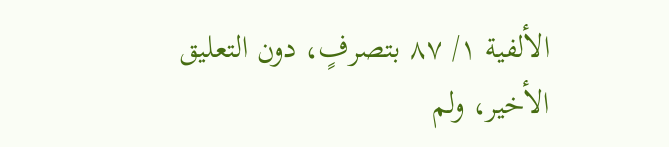الألفية ١/ ٨٧ بتصرفٍ، دون التعليق الأخير، ولم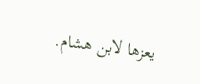يعزها لابن هشام.